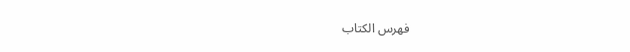فهرس الكتاب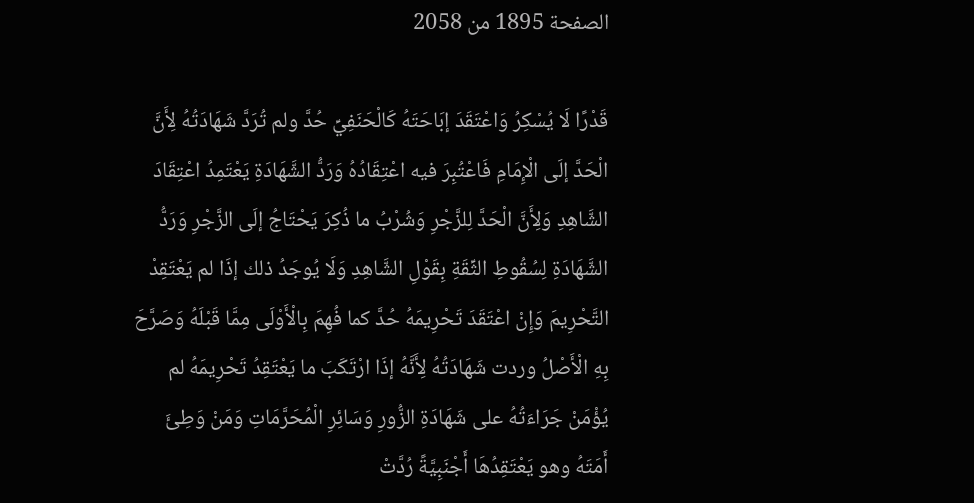الصفحة 1895 من 2058

قَدْرًا لَا يُسْكِرُ وَاعْتَقَدَ إبَاحَتَهُ كَالْحَنَفِيِّ حُدَّ ولم تُرَدَّ شَهَادَتُهُ لِأَنَّ الْحَدَّ إلَى الْإِمَامِ فَاعْتُبِرَ فيه اعْتِقَادُهُ وَرَدُّ الشَّهَادَةِ يَعْتَمِدُ اعْتِقَادَ الشَّاهِدِ وَلِأَنَّ الْحَدَّ لِلزَّجْرِ وَشُرْبُ ما ذُكِرَ يَحْتَاجُ إلَى الزَّجْرِ وَرَدُّ الشَّهَادَةِ لِسُقُوطِ الثِّقَةِ بِقَوْلِ الشَّاهِدِ وَلَا يُوجَدُ ذلك إذَا لم يَعْتَقِدْ التَّحْرِيمَ وَإِنْ اعْتَقَدَ تَحْرِيمَهُ حُدَّ كما فُهِمَ بِالْأَوْلَى مِمَّا قَبْلَهُ وَصَرَّحَ بِهِ الْأَصْلُ وردت شَهَادَتُهُ لِأَنَّهُ إذَا ارْتَكَبَ ما يَعْتَقِدُ تَحْرِيمَهُ لم يُؤْمَنْ جَرَاءَتُهُ على شَهَادَةِ الزُّورِ وَسَائِرِ الْمُحَرَّمَاتِ وَمَنْ وَطِئَ أَمَتَهُ وهو يَعْتَقِدُهَا أَجْنَبِيَّةً رُدَّتْ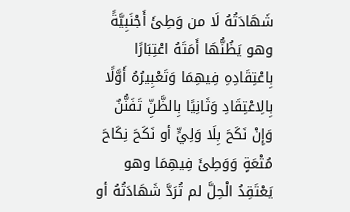شَهَادَتُهُ لَا من وَطِئَ أَجْنَبِيَّةً وهو يَظُنُّهَا أَمَتَهُ اعْتِبَارًا بِاعْتِقَادِهِ فِيهِمَا وَتَعْبِيرُهُ أَوَّلًا بِالِاعْتِقَادِ وَثَانِيًا بِالظَّنِّ تَفَنُّنٌ وَإِنْ نَكَحَ بِلَا وَلِيٍّ أو نَكَحَ نِكَاحَ مُتْعَةٍ وَوَطِئَ فِيهِمَا وهو يَعْتَقِدُ الْحِلَّ لم تُرَدَّ شَهَادَتُهُ أو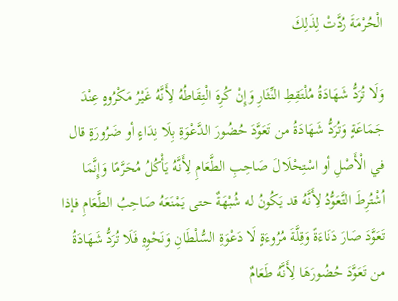الْحُرْمَةَ رُدَّتْ لِذَلِكَ

وَلَا تُرَدُّ شَهَادَةُ مُلْتَقِطِ النِّثَارِ وَإِنْ كُرِهَ الْتِقَاطُهُ لِأَنَّهُ غَيْرُ مَكْرُوهٍ عِنْدَ جَمَاعَةٍ وَتُرَدُّ شَهَادَةُ من تَعَوَّدَ حُضُورَ الدَّعْوَةِ بِلَا نِدَاءٍ أو ضَرُورَةٍ قال في الْأَصْلِ أو اسْتِحْلَالَ صَاحِبِ الطَّعَامِ لِأَنَّهُ يَأْكُلُ مُحَرَّمًا وَإِنَّمَا اُشْتُرِطَ التَّعَوُّدُ لِأَنَّهُ قد يَكُونُ له شُبْهَةٌ حتى يَمْنَعَهُ صَاحِبُ الطَّعَامِ فإذا تَعَوَّدَ صَارَ دَنَاءَةً وَقِلَّةَ مُرُوءَةٍ لَا دَعْوَةِ السُّلْطَانِ وَنَحْوِهِ فَلَا تُرَدُّ شَهَادَةُ من تَعَوَّدَ حُضُورَهَا لِأَنَّهُ طَعَامٌ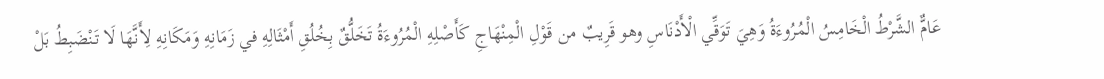عَامٌّ الشَّرْطُ الْخَامِسُ الْمُرُوءَةُ وَهِيَ تَوَقِّي الْأَدْنَاسِ وهو قَرِيبٌ من قَوْلِ الْمِنْهَاجِ كَأَصْلِهِ الْمُرُوءَةُ تَخَلُّقٌ بِخُلُقِ أَمْثَالِهِ في زَمَانِهِ وَمَكَانِهِ لِأَنَّهَا لَا تَنْضَبِطُ بَلْ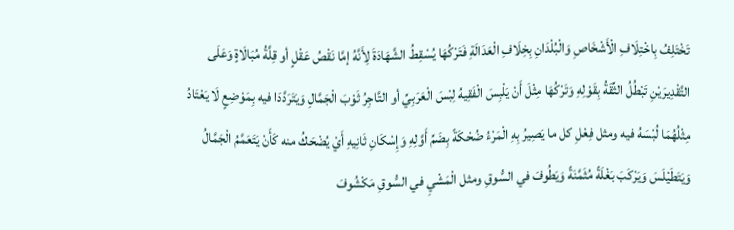تَخْتَلِفُ بِاخْتِلَافِ الْأَشْخَاصِ وَالْبُلْدَانِ بِخِلَافِ الْعَدَالَةِ فَتَرْكُهَا يُسْقِطُ الشَّهَادَةَ لِأَنَّهُ إمَّا نَقْصُ عَقْلٍ أو قِلَّةُ مُبَالَاةٍ وَعَلَى التَّقْدِيرَيْنِ تَبْطُلُ الثِّقَةُ بِقَوْلِهِ وَتَرْكُهَا مِثْلَ أَنْ يَلْبِسَ الْفَقِيهُ لِبْسَ الْعَرَبِيِّ أو التَّاجِرُ ثَوْبَ الْجَمَّالِ وَيَتَرَدَّدَا فيه بِمَوْضِعٍ لَا يَعْتَادُ مِثْلُهُمَا لُبْسَهُ فيه ومثل فِعْلِ كل ما يَصِيرُ بِهِ الْمَرْءُ ضُحْكَةً بِضَمِّ أَوَّلِهِ وَإِسْكَانِ ثَانِيهِ أَيْ يُضْحَكُ منه كَأَنْ يَتَعَمَّمُ الْجَمَّالُ وَيَتَطَيْلَسَ وَيَرْكَبَ بَغْلَةً مُثَمَّنَةً وَيَطُوفَ في السُّوقِ ومثل الْمَشْيِ في السُّوقِ مَكْشُوفَ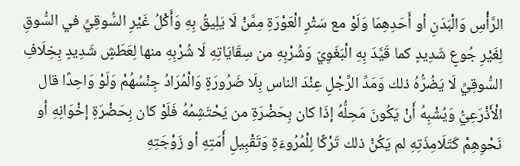الرَّأْسِ وَالْبَدَنِ أو أَحَدِهِمَا وَلَوْ مع سَتْرِ الْعَوْرَةِ مِمَّنْ لَا يَلِيقُ بِهِ وَأَكْلُ غَيْرِ السُّوقِيِّ في السُّوقِ لِغَيْرِ جُوعٍ شَدِيدٍ كما قَيَّدَ بِهِ الْبَغَوِيّ وَشُرْبِهِ من سِقَايَاتِهِ لَا شُرْبِهِ منها لِعَطَشٍ شَدِيدٍ بِخِلَافِ السُّوقِيِّ لَا يَضُرُّهُ ذلك وَمَدِّ الرِّجْلِ عِنْدَ الناس بِلَا ضَرُورَةٍ وَالْمُرَادُ جِنْسُهُمْ وَلَوْ وَاحِدًا قال الْأَذْرَعِيُّ وَيُشْبِهُ أَنْ يَكُونَ مَحِلُّهُ إذَا كان بِحَضْرَةِ من يَحْتَشِمُهُ فَلَوْ كان بِحَضْرَةِ إخْوَانِهِ أو نَحْوِهِمْ كَتَلَامِذَتِهِ لم يَكُنْ ذلك تَرْكًا لِلْمُرُوءَةِ وَتَقْبِيلِ أَمَتِهِ أو زَوْجَتِهِ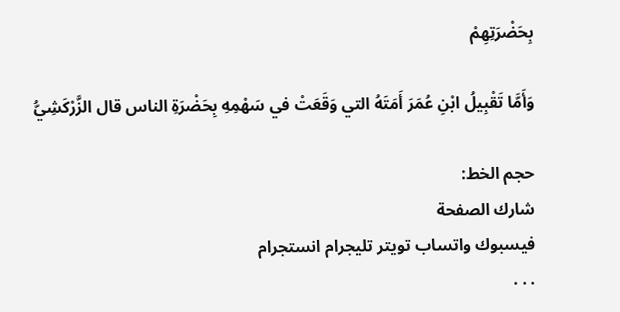بِحَضْرَتِهِمْ

وَأَمَّا تَقْبِيلُ ابْنِ عُمَرَ أَمَتَهُ التي وَقَعَتْ في سَهْمِهِ بِحَضْرَةِ الناس قال الزَّرْكَشِيُّ

حجم الخط:
شارك الصفحة
فيسبوك واتساب تويتر تليجرام انستجرام
. . .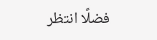فضلًا انتظر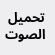تحميل الصوت